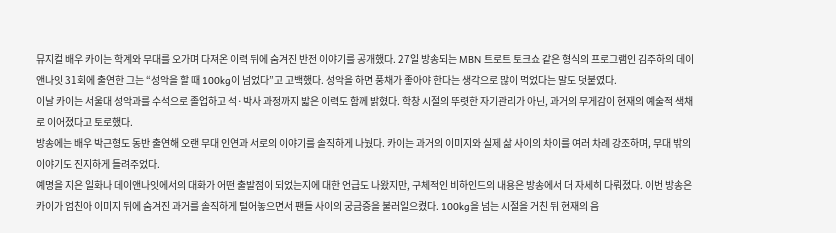뮤지컬 배우 카이는 학계와 무대를 오가며 다져온 이력 뒤에 숨겨진 반전 이야기를 공개했다. 27일 방송되는 MBN 트로트 토크쇼 같은 형식의 프로그램인 김주하의 데이앤나잇 31회에 출연한 그는 “성악을 할 때 100kg이 넘었다”고 고백했다. 성악을 하면 풍채가 좋아야 한다는 생각으로 많이 먹었다는 말도 덧붙였다.
이날 카이는 서울대 성악과를 수석으로 졸업하고 석·박사 과정까지 밟은 이력도 함께 밝혔다. 학창 시절의 뚜렷한 자기관리가 아닌, 과거의 무게감이 현재의 예술적 색채로 이어졌다고 토로했다.
방송에는 배우 박근형도 동반 출연해 오랜 무대 인연과 서로의 이야기를 솔직하게 나눴다. 카이는 과거의 이미지와 실제 삶 사이의 차이를 여러 차례 강조하며, 무대 밖의 이야기도 진지하게 들려주었다.
예명을 지은 일화나 데이앤나잇에서의 대화가 어떤 출발점이 되었는지에 대한 언급도 나왔지만, 구체적인 비하인드의 내용은 방송에서 더 자세히 다뤄졌다. 이번 방송은 카이가 엄친아 이미지 뒤에 숨겨진 과거를 솔직하게 털어놓으면서 팬들 사이의 궁금증을 불러일으켰다. 100kg을 넘는 시절을 거친 뒤 현재의 음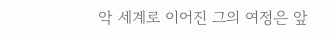악 세계로 이어진 그의 여정은 앞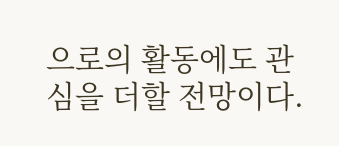으로의 활동에도 관심을 더할 전망이다.